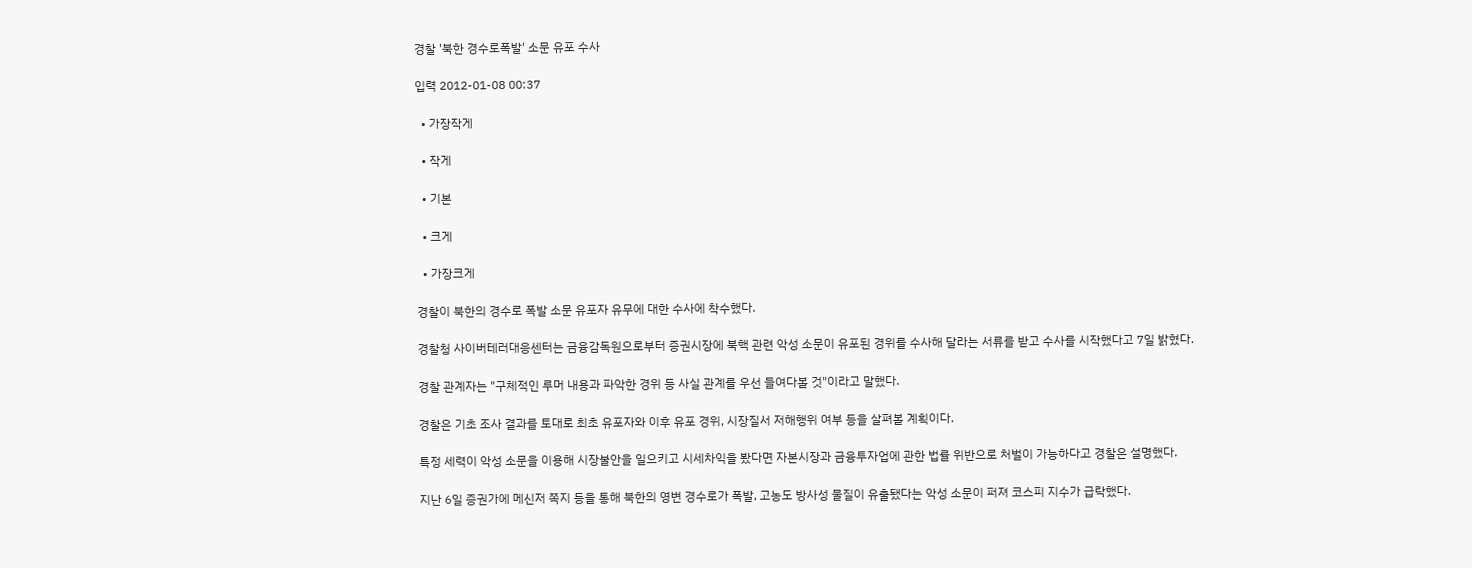경찰 '북한 경수로폭발' 소문 유포 수사

입력 2012-01-08 00:37

  • 가장작게

  • 작게

  • 기본

  • 크게

  • 가장크게

경찰이 북한의 경수로 폭발 소문 유포자 유무에 대한 수사에 착수했다.

경찰청 사이버테러대응센터는 금융감독원으로부터 증권시장에 북핵 관련 악성 소문이 유포된 경위를 수사해 달라는 서류를 받고 수사를 시작했다고 7일 밝혔다.

경찰 관계자는 "구체적인 루머 내용과 파악한 경위 등 사실 관계를 우선 들여다볼 것"이라고 말했다.

경찰은 기초 조사 결과를 토대로 최초 유포자와 이후 유포 경위, 시장질서 저해행위 여부 등을 살펴볼 계획이다.

특정 세력이 악성 소문을 이용해 시장불안을 일으키고 시세차익을 봤다면 자본시장과 금융투자업에 관한 법률 위반으로 처벌이 가능하다고 경찰은 설명했다.

지난 6일 증권가에 메신저 쪽지 등을 통해 북한의 영변 경수로가 폭발, 고농도 방사성 물질이 유출됐다는 악성 소문이 퍼져 코스피 지수가 급락했다.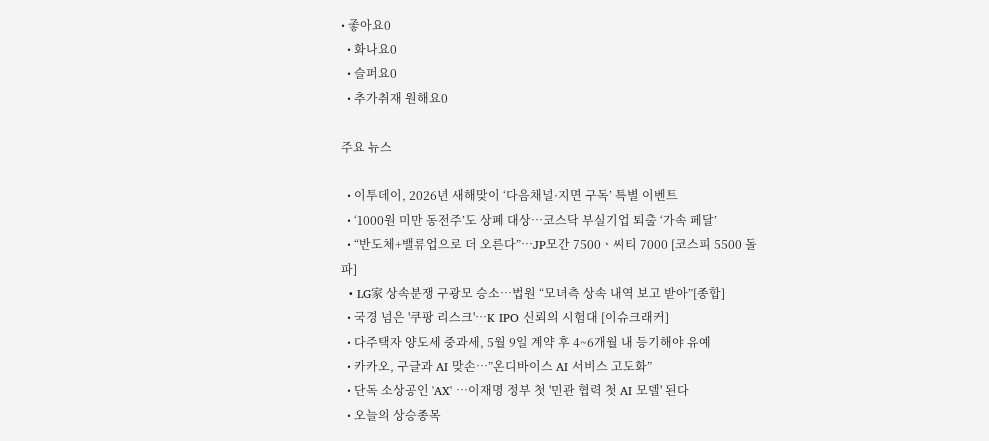• 좋아요0
  • 화나요0
  • 슬퍼요0
  • 추가취재 원해요0

주요 뉴스

  • 이투데이, 2026년 새해맞이 ‘다음채널·지면 구독’ 특별 이벤트
  • ‘1000원 미만 동전주’도 상폐 대상…코스닥 부실기업 퇴출 ‘가속 페달’
  • “반도체+밸류업으로 더 오른다”⋯JP모간 7500ㆍ씨티 7000 [코스피 5500 돌파]
  • LG家 상속분쟁 구광모 승소…법원 “모녀측 상속 내역 보고 받아”[종합]
  • 국경 넘은 '쿠팡 리스크'…K IPO 신뢰의 시험대 [이슈크래커]
  • 다주택자 양도세 중과세, 5월 9일 계약 후 4~6개월 내 등기해야 유예
  • 카카오, 구글과 AI 맞손…”온디바이스 AI 서비스 고도화”
  • 단독 소상공인 'AX' ⋯이재명 정부 첫 '민관 협력 첫 AI 모델' 된다
  • 오늘의 상승종목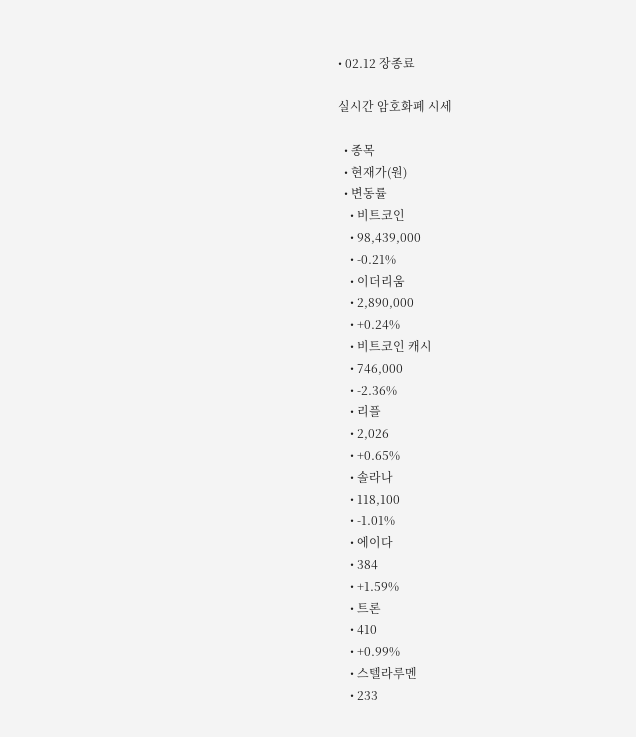• 02.12 장종료

실시간 암호화폐 시세

  • 종목
  • 현재가(원)
  • 변동률
    • 비트코인
    • 98,439,000
    • -0.21%
    • 이더리움
    • 2,890,000
    • +0.24%
    • 비트코인 캐시
    • 746,000
    • -2.36%
    • 리플
    • 2,026
    • +0.65%
    • 솔라나
    • 118,100
    • -1.01%
    • 에이다
    • 384
    • +1.59%
    • 트론
    • 410
    • +0.99%
    • 스텔라루멘
    • 233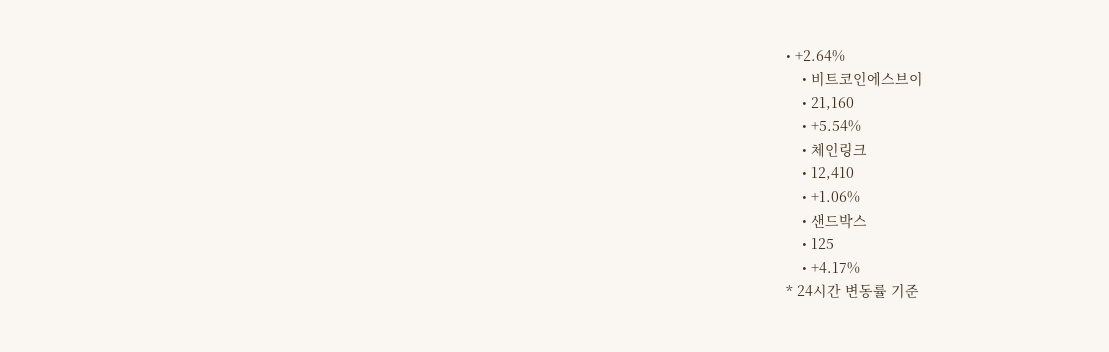• +2.64%
    • 비트코인에스브이
    • 21,160
    • +5.54%
    • 체인링크
    • 12,410
    • +1.06%
    • 샌드박스
    • 125
    • +4.17%
* 24시간 변동률 기준